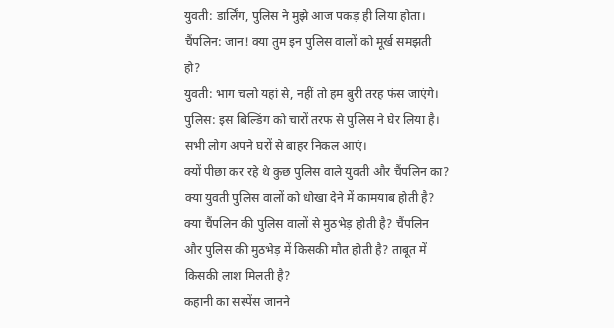युवती: डार्लिंग, पुलिस ने मुझे आज पकड़ ही लिया होता।
चैंपलिन: जान! क्या तुम इन पुलिस वालों को मूर्ख समझती हो?
युवती: भाग चलो यहां से, नहीं तो हम बुरी तरह फंस जाएंगे।
पुलिस: इस बिल्डिंग को चारों तरफ से पुलिस ने घेर लिया है। सभी लोग अपने घरों से बाहर निकल आएं।
क्यों पीछा कर रहे थे कुछ पुलिस वाले युवती और चैंपलिन का? क्या युवती पुलिस वालों को धोखा देने में कामयाब होती है? क्या चैंपलिन की पुलिस वालों से मुठभेड़ होती है? चैंपलिन और पुलिस की मुठभेड़ में किसकी मौत होती है? ताबूत में किसकी लाश मिलती है?
कहानी का सस्पेंस जानने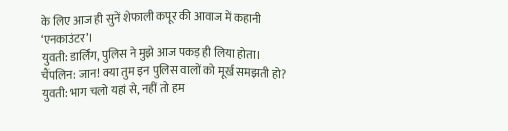के लिए आज ही सुनें शेफाली कपूर की आवाज में कहानी ‘एनकाउंटर’।
युवती: डार्लिंग, पुलिस ने मुझे आज पकड़ ही लिया होता।
चैंपलिन: जान! क्या तुम इन पुलिस वालों को मूर्ख समझती हो?
युवती: भाग चलो यहां से, नहीं तो हम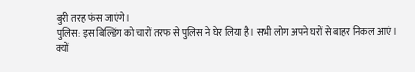बुरी तरह फंस जाएंगे।
पुलिस: इस बिल्डिंग को चारों तरफ से पुलिस ने घेर लिया है। सभी लोग अपने घरों से बाहर निकल आएं।
क्यों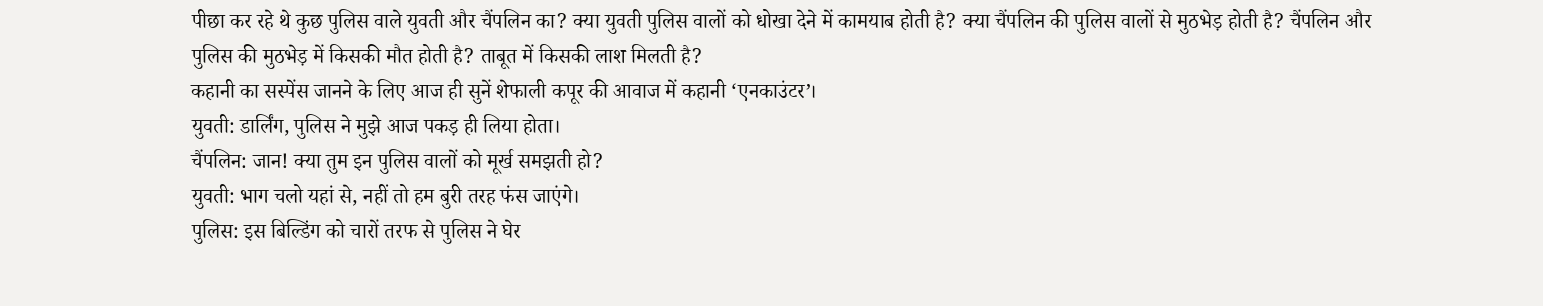पीछा कर रहे थे कुछ पुलिस वाले युवती और चैंपलिन का? क्या युवती पुलिस वालों को धोखा देने में कामयाब होती है? क्या चैंपलिन की पुलिस वालों से मुठभेड़ होती है? चैंपलिन और पुलिस की मुठभेड़ में किसकी मौत होती है? ताबूत में किसकी लाश मिलती है?
कहानी का सस्पेंस जानने के लिए आज ही सुनें शेफाली कपूर की आवाज में कहानी ‘एनकाउंटर’।
युवती: डार्लिंग, पुलिस ने मुझे आज पकड़ ही लिया होता।
चैंपलिन: जान! क्या तुम इन पुलिस वालों को मूर्ख समझती हो?
युवती: भाग चलो यहां से, नहीं तो हम बुरी तरह फंस जाएंगे।
पुलिस: इस बिल्डिंग को चारों तरफ से पुलिस ने घेर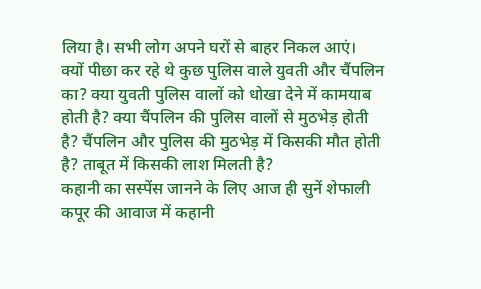लिया है। सभी लोग अपने घरों से बाहर निकल आएं।
क्यों पीछा कर रहे थे कुछ पुलिस वाले युवती और चैंपलिन का? क्या युवती पुलिस वालों को धोखा देने में कामयाब होती है? क्या चैंपलिन की पुलिस वालों से मुठभेड़ होती है? चैंपलिन और पुलिस की मुठभेड़ में किसकी मौत होती है? ताबूत में किसकी लाश मिलती है?
कहानी का सस्पेंस जानने के लिए आज ही सुनें शेफाली कपूर की आवाज में कहानी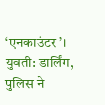‘एनकाउंटर’।
युवती: डार्लिंग, पुलिस ने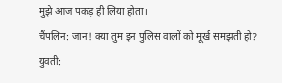मुझे आज पकड़ ही लिया होता।
चैंपलिन: जान! क्या तुम इन पुलिस वालों को मूर्ख समझती हो?
युवती: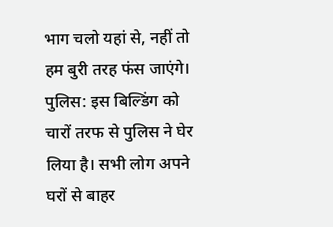भाग चलो यहां से, नहीं तो हम बुरी तरह फंस जाएंगे।
पुलिस: इस बिल्डिंग को चारों तरफ से पुलिस ने घेर लिया है। सभी लोग अपने घरों से बाहर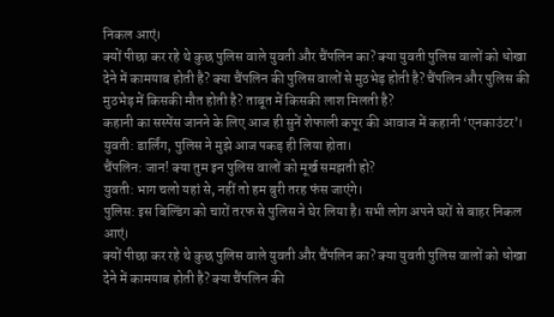निकल आएं।
क्यों पीछा कर रहे थे कुछ पुलिस वाले युवती और चैंपलिन का? क्या युवती पुलिस वालों को धोखा देने में कामयाब होती है? क्या चैंपलिन की पुलिस वालों से मुठभेड़ होती है? चैंपलिन और पुलिस की मुठभेड़ में किसकी मौत होती है? ताबूत में किसकी लाश मिलती है?
कहानी का सस्पेंस जानने के लिए आज ही सुनें शेफाली कपूर की आवाज में कहानी ‘एनकाउंटर’।
युवती: डार्लिंग, पुलिस ने मुझे आज पकड़ ही लिया होता।
चैंपलिन: जान! क्या तुम इन पुलिस वालों को मूर्ख समझती हो?
युवती: भाग चलो यहां से, नहीं तो हम बुरी तरह फंस जाएंगे।
पुलिस: इस बिल्डिंग को चारों तरफ से पुलिस ने घेर लिया है। सभी लोग अपने घरों से बाहर निकल आएं।
क्यों पीछा कर रहे थे कुछ पुलिस वाले युवती और चैंपलिन का? क्या युवती पुलिस वालों को धोखा देने में कामयाब होती है? क्या चैंपलिन की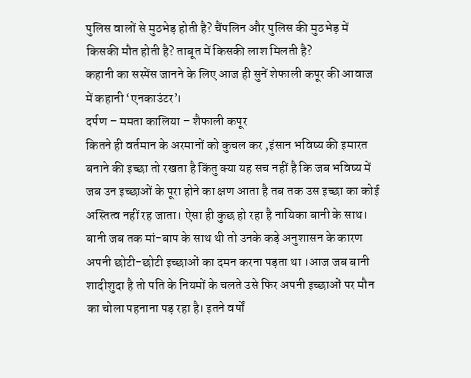पुलिस वालों से मुठभेड़ होती है? चैंपलिन और पुलिस की मुठभेड़ में किसकी मौत होती है? ताबूत में किसकी लाश मिलती है?
कहानी का सस्पेंस जानने के लिए आज ही सुनें शेफाली कपूर की आवाज में कहानी ‘एनकाउंटर’।
दर्पण – ममता कालिया – शैफाली कपूर
कितने ही वर्तमान के अरमानों को कुचल कर ,इंसान भविष्य की इमारत बनाने की इच्छा तो रखता है किंतु क्या यह सच नहीं है कि जब भविष्य में जब उन इच्छाओं के पूरा होने का क्षण आता है तब तक उस इच्छा का कोई अस्तित्व नहीं रह जाता। ऐसा ही कुछ हो रहा है नायिका बानी के साथ। बानी जब तक मां-बाप के साथ थी तो उनके कड़े अनुशासन के कारण अपनी छोटी-छोटी इच्छाओं का दमन करना पड़ता था ।आज जब बानी शादीशुदा है तो पति के नियमों के चलते उसे फिर अपनी इच्छाओं पर मौन का चोला पहनाना पड़ रहा है। इतने वर्षों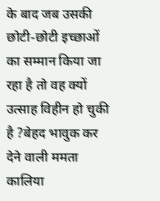के बाद जब उसकी छोटी-छोटी इच्छाओं का सम्मान किया जा रहा है तो वह क्यों उत्साह विहीन हो चुकी है ?बेहद भावुक कर देने वाली ममता कालिया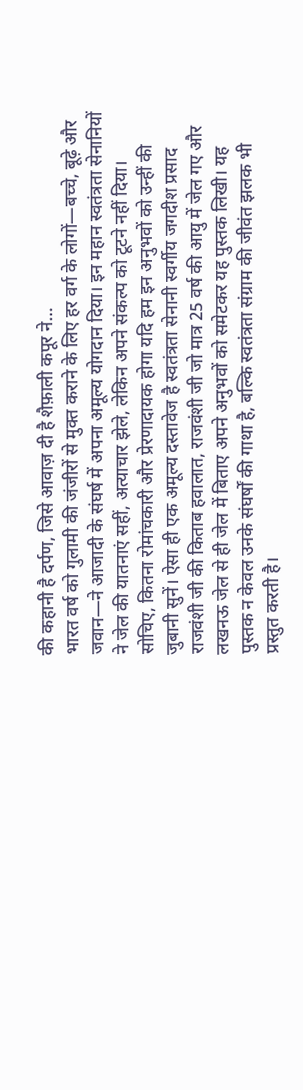की कहानी है दर्पण, जिसे आवाज़ दी है शैफ़ाली कपूर ने…
भारत वर्ष को गुलामी की जंजीरों से मुक्त कराने के लिए हर वर्ग के लोगों—बच्चे, बूढ़े और जवान—ने आजादी के संघर्ष में अपना अमूल्य योगदान दिया। इन महान स्वतंत्रता सेनानियों ने जेल की यातनाएं सहीं, अत्याचार झेले, लेकिन अपने संकल्प को टूटने नहीं दिया।
सोचिए, कितना रोमांचकारी और प्रेरणादायक होगा यदि हम इन अनुभवों को उन्हीं की जुबानी सुनें। ऐसा ही एक अमूल्य दस्तावेज है स्वतंत्रता सेनानी स्वर्गीय जगदीश प्रसाद राजवंशी जी की किताब हवालात, राजवंशी जी जो मात्र 25 वर्ष की आयु में जेल गए और लखनऊ जेल से ही जेल में बिताए अपने अनुभवों को समेटकर यह पुस्तक लिखी। यह पुस्तक न केवल उनके संघर्षों की गाथा है, बल्कि स्वतंत्रता संग्राम की जीवंत झलक भी प्रस्तुत करती है।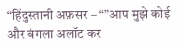“हिंदुस्तानी अफ़सर – “”आप मुझे कोई और बंगला अलॉट कर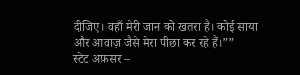दीजिए। वहाँ मेरी जान को खतरा है। कोई साया और आवाज़ जैसे मेरा पीछा कर रहे हैं।””
स्टेट अफ़सर –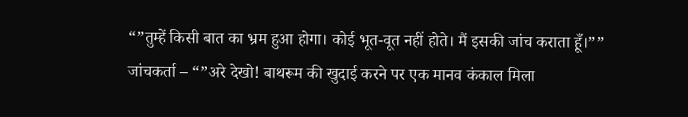“”तुम्हें किसी बात का भ्रम हुआ होगा। कोई भूत-वूत नहीं होते। मैं इसकी जांच कराता हूँ।””
जांचकर्ता – “”अरे देखो! बाथरूम की खुदाई करने पर एक मानव कंकाल मिला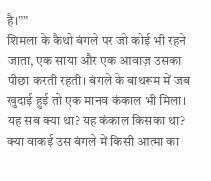है।””
शिमला के कैथो बंगले पर जो कोई भी रहने जाता, एक साया और एक आवाज़ उसका पीछा करती रहती। बंगले के बाथरूम में जब खुदाई हुई तो एक मानव कंकाल भी मिला। यह सब क्या था? यह कंकाल किसका था? क्या वाकई उस बंगले में किसी आत्मा का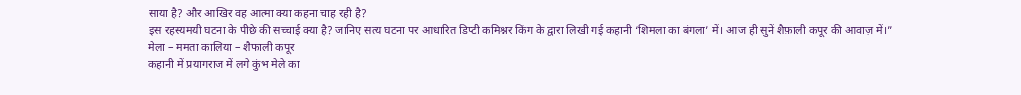साया है? और आखिर वह आत्मा क्या कहना चाह रही है?
इस रहस्यमयी घटना के पीछे की सच्चाई क्या है? जानिए सत्य घटना पर आधारित डिप्टी कमिश्नर किंग के द्वारा लिखी गई कहानी ‘शिमला का बंगला’ में। आज ही सुनें शैफ़ाली कपूर की आवाज़ में।”
मेला – ममता कालिया – शैफाली कपूर
कहानी में प्रयागराज में लगे कुंभ मेले का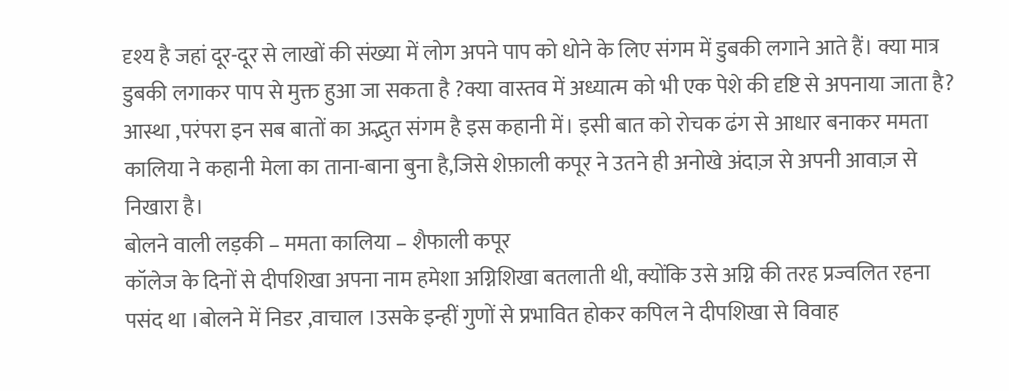दृश्य है जहां दूर-दूर से लाखों की संख्या में लोग अपने पाप को धोने के लिए संगम में डुबकी लगाने आते हैं। क्या मात्र डुबकी लगाकर पाप से मुक्त हुआ जा सकता है ?क्या वास्तव में अध्यात्म को भी एक पेशे की दृष्टि से अपनाया जाता है? आस्था ,परंपरा इन सब बातों का अद्भुत संगम है इस कहानी में। इसी बात को रोचक ढंग से आधार बनाकर ममता कालिया ने कहानी मेला का ताना-बाना बुना है,जिसे शेफ़ाली कपूर ने उतने ही अनोखे अंदाज़ से अपनी आवाज़ से निखारा है।
बोलने वाली लड़की – ममता कालिया – शैफाली कपूर
कॉलेज के दिनों से दीपशिखा अपना नाम हमेशा अग्निशिखा बतलाती थी, क्योंकि उसे अग्नि की तरह प्रज्वलित रहना पसंद था ।बोलने में निडर ,वाचाल ।उसके इन्हीं गुणों से प्रभावित होकर कपिल ने दीपशिखा से विवाह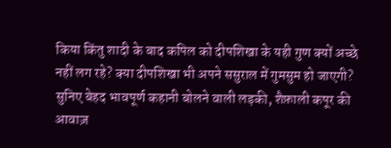किया किंतु शादी के बाद कपिल को दीपशिखा के यही गुण क्यों अच्छे नहीं लग रहे? क्या दीपशिखा भी अपने ससुराल में गुमसुम हो जाएगी? सुनिए बेहद भावपूर्ण कहानी बोलने वाली लड़की, शैफ़ाली कपूर की आवाज़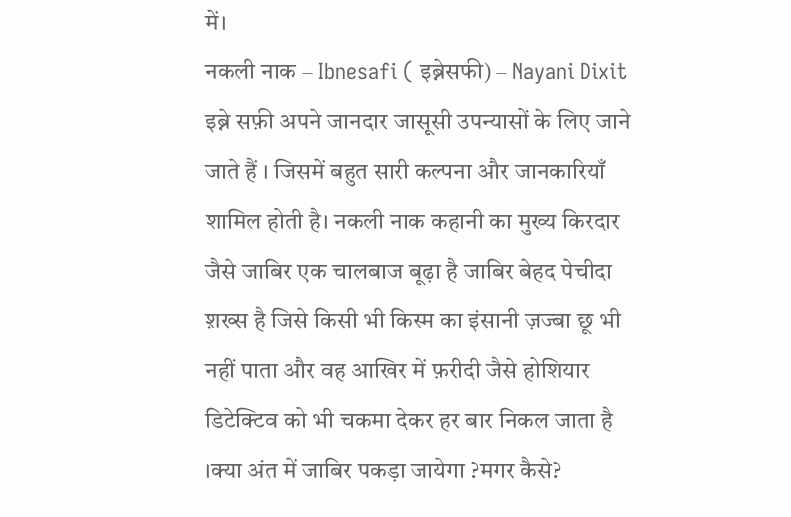में।
नकली नाक – Ibnesafi ( इब्नेसफी) – Nayani Dixit
इब्ने सफ़ी अपने जानदार जासूसी उपन्यासों के लिए जाने जाते हैं । जिसमें बहुत सारी कल्पना और जानकारियाँ शामिल होती है। नकली नाक कहानी का मुख्य किरदार जैसे जाबिर एक चालबाज बूढ़ा है जाबिर बेहद पेचीदा श़ख्स है जिसे किसी भी किस्म का इंसानी ज़ज्बा छू भी नहीं पाता और वह आखिर में फ़रीदी जैसे होशियार डिटेक्टिव को भी चकमा देकर हर बार निकल जाता है ।क्या अंत में जाबिर पकड़ा जायेगा ?मगर कैसे?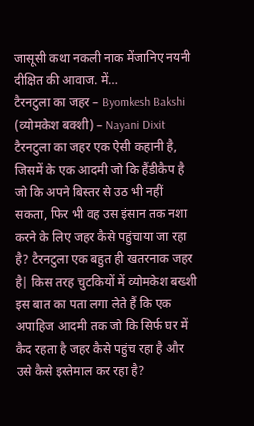जासूसी कथा नकली नाक मेंजानिए नयनी दीक्षित की आवाज. में…
टैरनटुला का जहर – Byomkesh Bakshi (व्योमकेश बक्शी) – Nayani Dixit
टैरनटुला का जहर एक ऐसी कहानी है, जिसमें के एक आदमी जो कि हैंडीकैप है जो कि अपने बिस्तर से उठ भी नहीं सकता, फिर भी वह उस इंसान तक नशा करने के लिए जहर कैसे पहुंचाया जा रहा है? टैरनटुला एक बहुत ही खतरनाक जहर है| किस तरह चुटकियों में व्योमकेश बख्शी इस बात का पता लगा लेते हैं कि एक अपाहिज आदमी तक जो कि सिर्फ घर में कैद रहता है जहर कैसे पहुंच रहा है और उसे कैसे इस्तेमाल कर रहा है?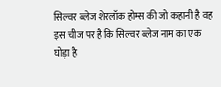सिल्वर ब्लेज शेरलॉक होम्स की जो कहानी है वह इस चीज पर है कि सिल्वर ब्लेज नाम का एक घोड़ा है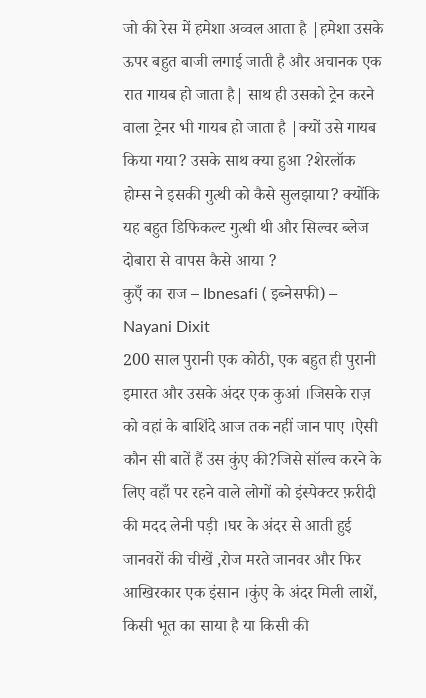जो की रेस में हमेशा अव्वल आता है |हमेशा उसके ऊपर बहुत बाजी लगाई जाती है और अचानक एक रात गायब हो जाता है| साथ ही उसको ट्रेन करने वाला ट्रेनर भी गायब हो जाता है |क्यों उसे गायब किया गया? उसके साथ क्या हुआ ?शेरलॉक होम्स ने इसकी गुत्थी को कैसे सुलझाया? क्योंकि यह बहुत डिफिकल्ट गुत्थी थी और सिल्वर ब्लेज दोबारा से वापस कैसे आया ?
कुएँ का राज – Ibnesafi ( इब्नेसफी) – Nayani Dixit
200 साल पुरानी एक कोठी, एक बहुत ही पुरानी इमारत और उसके अंदर एक कुआं ।जिसके राज़ को वहां के बाशिंदे आज तक नहीं जान पाए ।ऐसी कौन सी बातें हैं उस कुंए की?जिसे सॉल्व करने के लिए वहाँ पर रहने वाले लोगों को इंस्पेक्टर फ़रीदी की मदद लेनी पड़ी ।घर के अंदर से आती हुई जानवरों की चीखें ,रोज मरते जानवर और फिर आखिरकार एक इंसान ।कुंए के अंदर मिली लाशें, किसी भूत का साया है या किसी की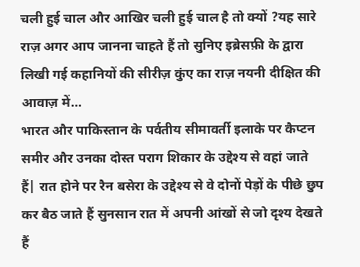चली हुई चाल और आखिर चली हुई चाल है तो क्यों ?यह सारे राज़ अगर आप जानना चाहते हैं तो सुनिए इब्रेसफ़ी के द्वारा लिखी गई कहानियों की सीरीज़ कुंए का राज़ नयनी दीक्षित की आवाज़ में…
भारत और पाकिस्तान के पर्वतीय सीमावर्ती इलाके पर कैप्टन समीर और उनका दोस्त पराग शिकार के उद्देश्य से वहां जाते हैं| रात होने पर रैन बसेरा के उद्देश्य से वे दोनों पेड़ों के पीछे छुप कर बैठ जाते हैं सुनसान रात में अपनी आंखों से जो दृश्य देखते हैं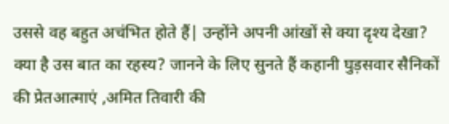उससे वह बहुत अचंभित होते हैं| उन्होंने अपनी आंखों से क्या दृश्य देखा? क्या है उस बात का रहस्य? जानने के लिए सुनते हैं कहानी घुड़सवार सैनिकों की प्रेतआत्माएं ,अमित तिवारी की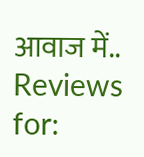आवाज में..
Reviews for: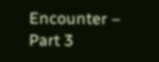Encounter – Part 3